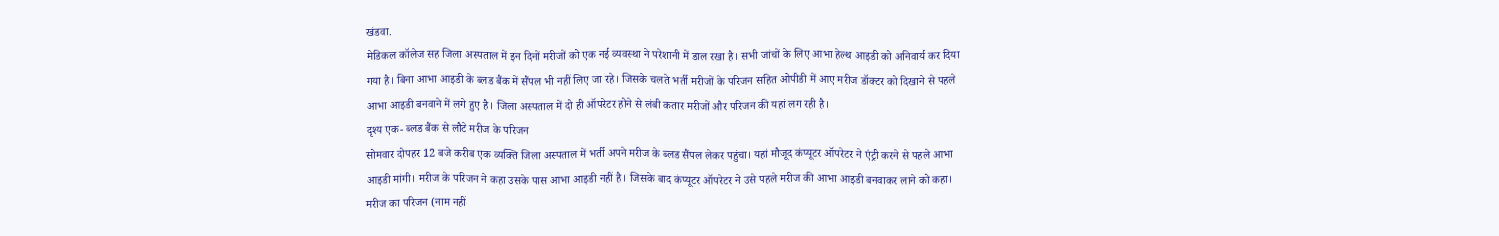खंडवा.
मेडिकल कॉलेज सह जिला अस्पताल में इन दिनों मरीजों को एक नई व्यवस्था ने परेशानी में डाल रखा है। सभी जांचों के लिए आभा हेल्थ आइडी को अनिवार्य कर दिया गया है। बिना आभा आइडी के ब्लड बैंक में सैंपल भी नहीं लिए जा रहे। जिसके चलते भर्ती मरीजों के परिजन सहित ओपीडी में आए मरीज डॉक्टर को दिखाने से पहले आभा आइडी बनवाने में लगे हुए है। जिला अस्पताल में दो ही ऑपरेटर होने से लंबी कतार मरीजों और परिजन की यहां लग रही है।
दृश्य एक- ब्लड बैंक से लौटे मरीज के परिजन
सोमवार दोपहर 12 बजे करीब एक व्यक्ति जिला अस्पताल में भर्ती अपने मरीज के ब्लड सैंपल लेकर पहुंचा। यहां मौजूद कंप्यूटर ऑपरेटर ने एंट्री करने से पहले आभा आइडी मांगी। मरीज के परिजन ने कहा उसके पास आभा आइडी नहीं है। जिसके बाद कंप्यूटर ऑपरेटर ने उसे पहले मरीज की आभा आइडी बनवाकर लाने को कहा। मरीज का परिजन (नाम नहीं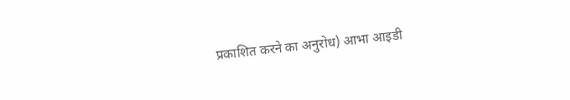प्रकाशित करने का अनुरोध) आभा आइडी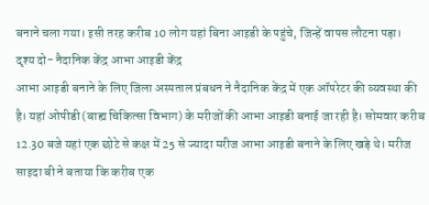बनाने चला गया। इसी तरह करीब 10 लोग यहां बिना आइडी के पहुंचे, जिन्हें वापस लौटना पड़ा।
दृश्य दो- नैदानिक केंद्र आभा आइडी केंद्र
आभा आइडी बनाने के लिए जिला अस्पताल प्रंबधन ने नैदानिक केंद्र में एक ऑपरेटर की व्यवस्था की है। यहां ओपीडी (बाह्य चिकित्सा विभाग) के मरीजों की आभा आइडी बनाई जा रही है। सोमवार करीब 12.30 बजे यहां एक छोटे से कक्ष में 25 से ज्यादा मरीज आभा आइडी बनाने के लिए खड़े थे। मरीज साइदा बी ने बताया कि करीब एक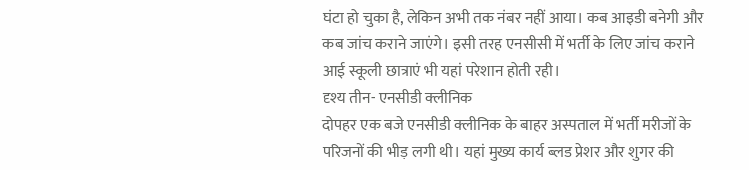घंटा हो चुका है, लेकिन अभी तक नंबर नहीं आया। कब आइडी बनेगी और कब जांच कराने जाएंगे। इसी तरह एनसीसी में भर्ती के लिए जांच कराने आई स्कूली छात्राएं भी यहां परेशान होती रही।
दृश्य तीन- एनसीडी क्लीनिक
दोपहर एक बजे एनसीडी क्लीनिक के बाहर अस्पताल में भर्ती मरीजों के परिजनों की भीड़ लगी थी। यहां मुख्य कार्य ब्लड प्रेशर और शुगर की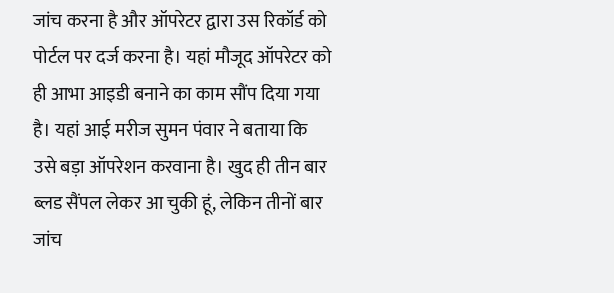जांच करना है और ऑपरेटर द्वारा उस रिकॉर्ड को पोर्टल पर दर्ज करना है। यहां मौजूद ऑपरेटर को ही आभा आइडी बनाने का काम सौंप दिया गया है। यहां आई मरीज सुमन पंवार ने बताया कि उसे बड़ा ऑपरेशन करवाना है। खुद ही तीन बार ब्लड सैंपल लेकर आ चुकी हूं, लेकिन तीनों बार जांच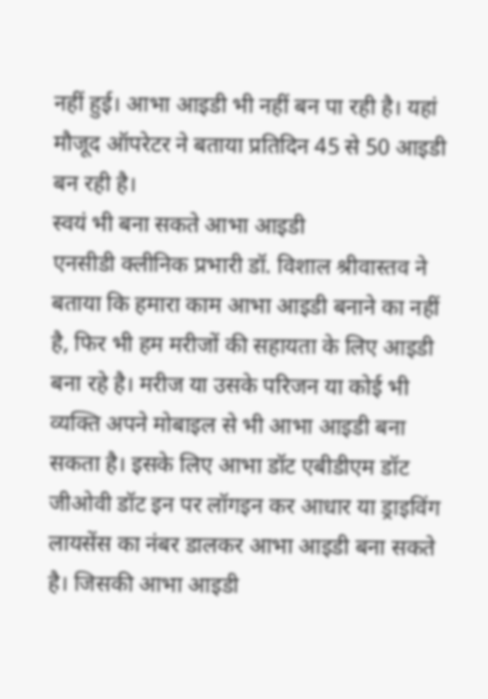नहीं हुई। आभा आइडी भी नहीं बन पा रही है। यहां मौजूद ऑपरेटर ने बताया प्रतिदिन 45 से 50 आइडी बन रही है।
स्वयं भी बना सकते आभा आइडी
एनसीडी क्लीनिक प्रभारी डॉ. विशाल श्रीवास्तव ने बताया कि हमारा काम आभा आइडी बनाने का नहीं है, फिर भी हम मरीजों की सहायता के लिए आइडी बना रहे है। मरीज या उसके परिजन या कोई भी व्यक्ति अपने मोबाइल से भी आभा आइडी बना सकता है। इसके लिए आभा डॉट एबीडीएम डॉट जीओवी डॉट इन पर लॉगइन कर आधार या ड्राइविंग लायसेंस का नंबर डालकर आभा आइडी बना सकते है। जिसकी आभा आइडी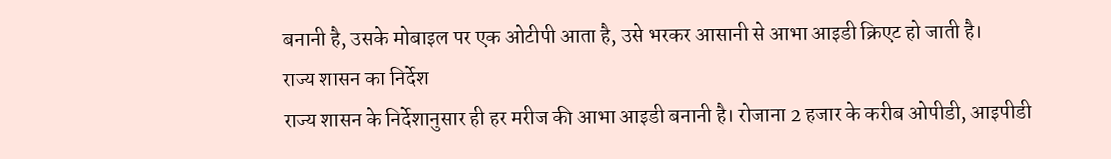बनानी है, उसके मोबाइल पर एक ओटीपी आता है, उसे भरकर आसानी से आभा आइडी क्रिएट हो जाती है।
राज्य शासन का निर्देश
राज्य शासन के निर्देशानुसार ही हर मरीज की आभा आइडी बनानी है। रोजाना 2 हजार के करीब ओपीडी, आइपीडी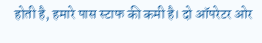होती है, हमारे पास स्टाफ की कमी है। दो ऑपरेटर ओर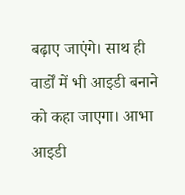बढ़ाए जाएंगे। साथ ही वार्डों में भी आइडी बनाने को कहा जाएगा। आभा आइडी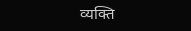व्यक्ति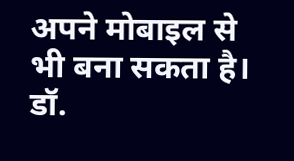अपने मोबाइल से भी बना सकता है।
डॉ.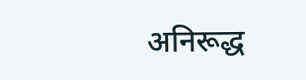अनिरूद्ध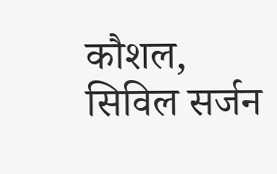कौशल, सिविल सर्जन